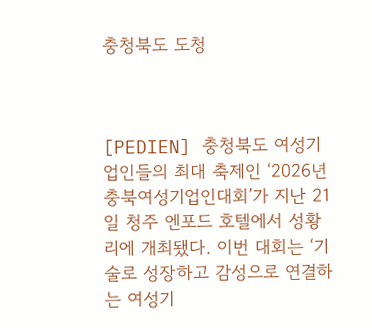충청북도 도청



[PEDIEN] 충청북도 여성기업인들의 최대 축제인 ‘2026년 충북여성기업인대회’가 지난 21일 청주 엔포드 호텔에서 성황리에 개최됐다. 이번 대회는 ‘기술로 성장하고 감성으로 연결하는 여성기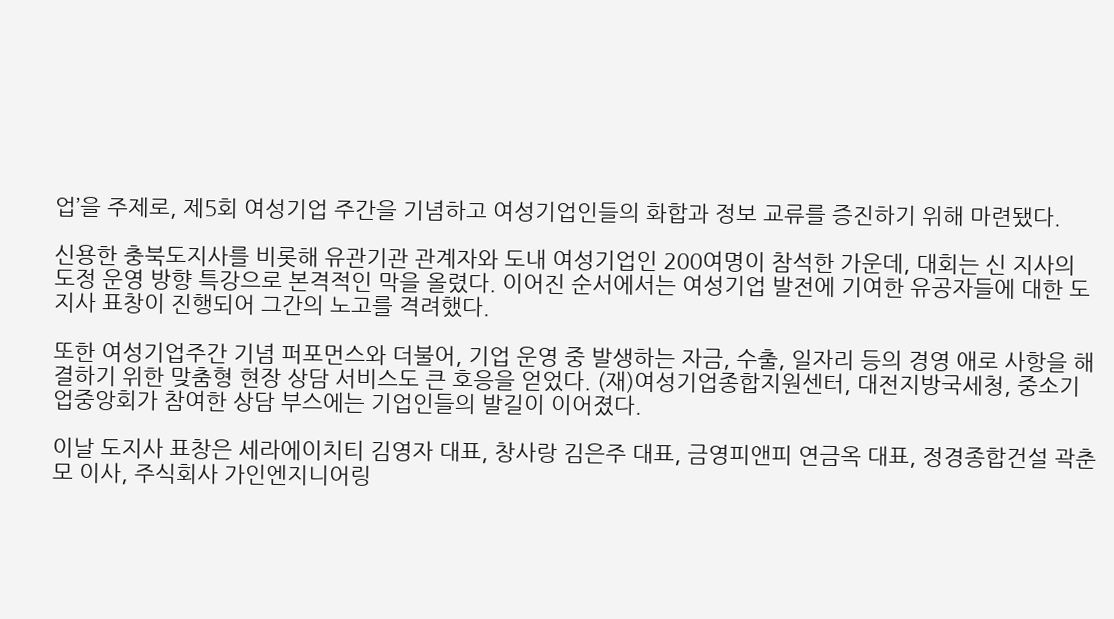업’을 주제로, 제5회 여성기업 주간을 기념하고 여성기업인들의 화합과 정보 교류를 증진하기 위해 마련됐다.

신용한 충북도지사를 비롯해 유관기관 관계자와 도내 여성기업인 200여명이 참석한 가운데, 대회는 신 지사의 도정 운영 방향 특강으로 본격적인 막을 올렸다. 이어진 순서에서는 여성기업 발전에 기여한 유공자들에 대한 도지사 표창이 진행되어 그간의 노고를 격려했다.

또한 여성기업주간 기념 퍼포먼스와 더불어, 기업 운영 중 발생하는 자금, 수출, 일자리 등의 경영 애로 사항을 해결하기 위한 맞춤형 현장 상담 서비스도 큰 호응을 얻었다. (재)여성기업종합지원센터, 대전지방국세청, 중소기업중앙회가 참여한 상담 부스에는 기업인들의 발길이 이어졌다.

이날 도지사 표창은 세라에이치티 김영자 대표, 창사랑 김은주 대표, 금영피앤피 연금옥 대표, 정경종합건설 곽춘모 이사, 주식회사 가인엔지니어링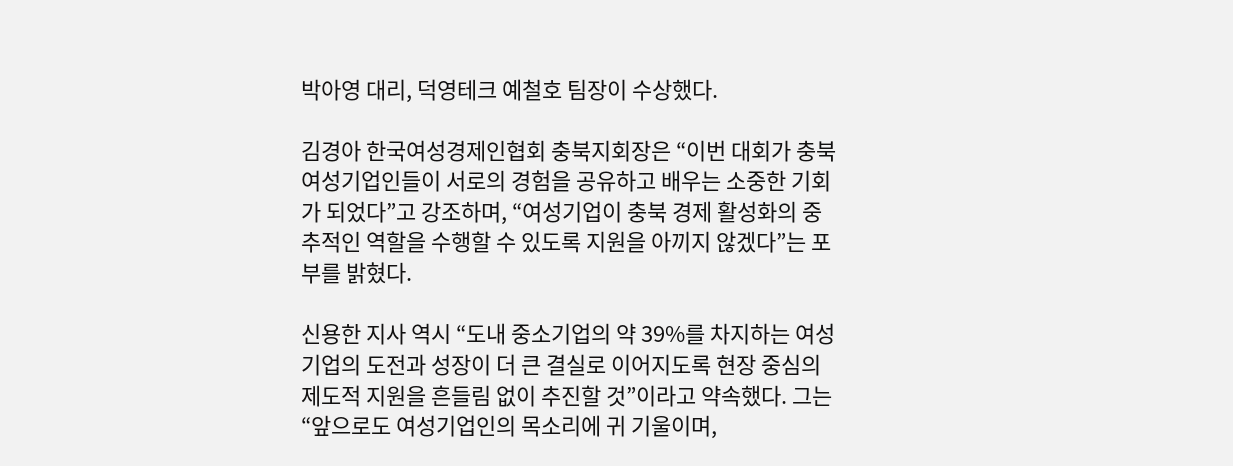박아영 대리, 덕영테크 예철호 팀장이 수상했다.

김경아 한국여성경제인협회 충북지회장은 “이번 대회가 충북 여성기업인들이 서로의 경험을 공유하고 배우는 소중한 기회가 되었다”고 강조하며, “여성기업이 충북 경제 활성화의 중추적인 역할을 수행할 수 있도록 지원을 아끼지 않겠다”는 포부를 밝혔다.

신용한 지사 역시 “도내 중소기업의 약 39%를 차지하는 여성기업의 도전과 성장이 더 큰 결실로 이어지도록 현장 중심의 제도적 지원을 흔들림 없이 추진할 것”이라고 약속했다. 그는 “앞으로도 여성기업인의 목소리에 귀 기울이며,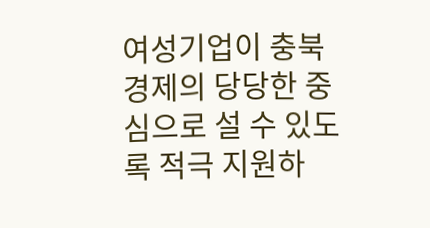여성기업이 충북 경제의 당당한 중심으로 설 수 있도록 적극 지원하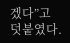겠다”고 덧붙였다.